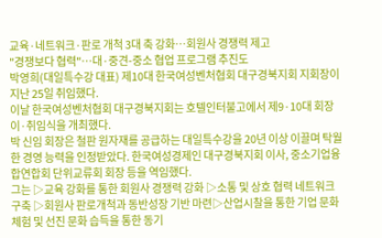교육·네트워크·판로 개척 3대 축 강화…회원사 경쟁력 제고
"경쟁보다 협력"…대·중견-중소 협업 프로그램 추진도
박영희(대일특수강 대표) 제10대 한국여성벤처협회 대구경북지회 지회장이 지난 25일 취임했다.
이날 한국여성벤처협회 대구경북지회는 호텔인터불고에서 제9·10대 회장 이·취임식을 개최했다.
박 신임 회장은 철판 원자재를 공급하는 대일특수강을 20년 이상 이끌며 탁월한 경영 능력을 인정받았다. 한국여성경제인 대구경북지회 이사, 중소기업융합연합회 단위교류회 회장 등을 역임했다.
그는 ▷교육 강화를 통한 회원사 경쟁력 강화 ▷소통 및 상호 협력 네트워크 구축 ▷회원사 판로개척과 동반성장 기반 마련▷산업시찰을 통한 기업 문화체험 및 선진 문화 습득을 통한 동기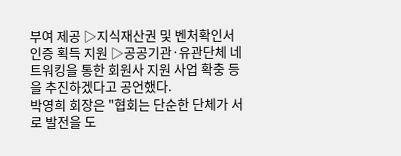부여 제공 ▷지식재산권 및 벤처확인서 인증 획득 지원 ▷공공기관·유관단체 네트워킹을 통한 회원사 지원 사업 확충 등을 추진하겠다고 공언했다.
박영희 회장은 "협회는 단순한 단체가 서로 발전을 도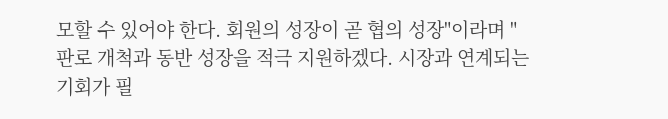모할 수 있어야 한다. 회원의 성장이 곧 협의 성장"이라며 "판로 개척과 동반 성장을 적극 지원하겠다. 시장과 연계되는 기회가 필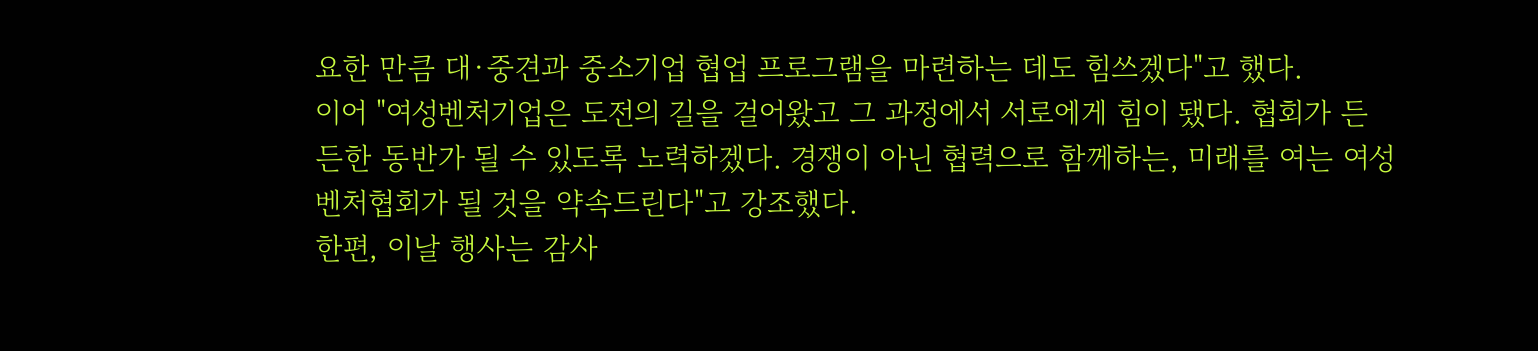요한 만큼 대·중견과 중소기업 협업 프로그램을 마련하는 데도 힘쓰겠다"고 했다.
이어 "여성벤처기업은 도전의 길을 걸어왔고 그 과정에서 서로에게 힘이 됐다. 협회가 든든한 동반가 될 수 있도록 노력하겠다. 경쟁이 아닌 협력으로 함께하는, 미래를 여는 여성벤처협회가 될 것을 약속드린다"고 강조했다.
한편, 이날 행사는 감사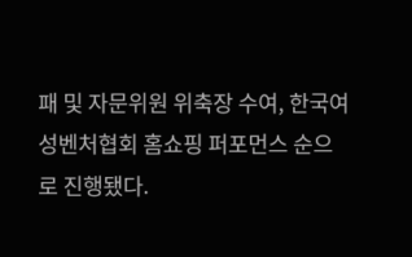패 및 자문위원 위축장 수여, 한국여성벤처협회 홈쇼핑 퍼포먼스 순으로 진행됐다.